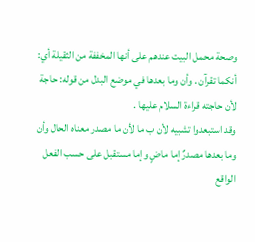وصحة محمل البيت عندهم على أنها المخففة من الثقيلة أي: أنكما تقرآن . وأن وما بعدها في موضع البدل من قوله: حاجة لأن حاجته قراءة السلام عليها .
وقد استبعدوا تشبيه لأن ب ما لأن ما مصدر معناه الحال وأن وما بعدها مصدرٌ إما ماضٍ وإما مستقبل على حسب الفعل الواقع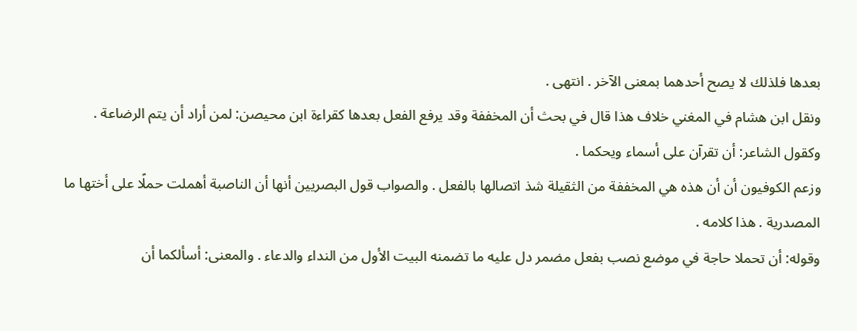بعدها فلذلك لا يصح أحدهما بمعنى الآخر . انتهى .
ونقل ابن هشام في المغني خلاف هذا قال في بحث أن المخففة وقد يرفع الفعل بعدها كقراءة ابن محيصن: لمن أراد أن يتم الرضاعة .
وكقول الشاعر: أن تقرآن على أسماء ويحكما .
وزعم الكوفيون أن أن هذه هي المخففة من الثقيلة شذ اتصالها بالفعل . والصواب قول البصريين أنها أن الناصبة أهملت حملًا على أختها ما المصدرية . هذا كلامه .
وقوله: أن تحملا حاجة في موضع نصب بفعل مضمر دل عليه ما تضمنه البيت الأول من النداء والدعاء . والمعنى: أسألكما أن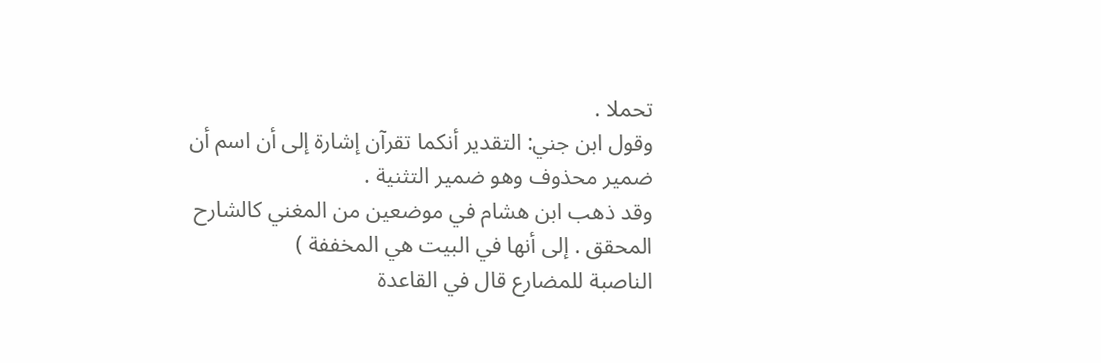تحملا .
وقول ابن جني: التقدير أنكما تقرآن إشارة إلى أن اسم أن ضمير محذوف وهو ضمير التثنية .
وقد ذهب ابن هشام في موضعين من المغني كالشارح المحقق . إلى أنها في البيت هي المخففة )
الناصبة للمضارع قال في القاعدة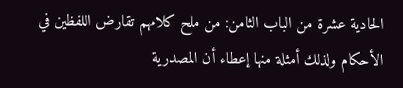الحادية عشرة من الباب الثامن: من ملح كلامهم تقارض اللفظين في الأحكام ولذلك أمثلة منها إعطاء أن المصدرية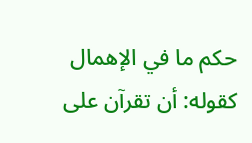حكم ما في الإهمال كقوله: أن تقرآن على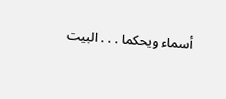أسماء ويحكما . . . البيت